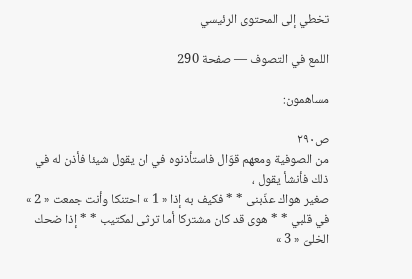تخطي إلى المحتوى الرئيسي

اللمع في التصوف — صفحة 290

مساهمون:

ص٢٩٠
من الصوفية ومعهم قوّال فاستأذنوه في ان يقول شيئا فأذن له في ذلك فأنشأ يقول ،
صغير هواك عذّبنى * * فكيف به إذا « 1 » احتنكا وأنت جمعت « 2 » في قلبي * * هوى قد كان مشتركا أما ترثى لمكتيب * * إذا ضحك الخلىّ « 3 »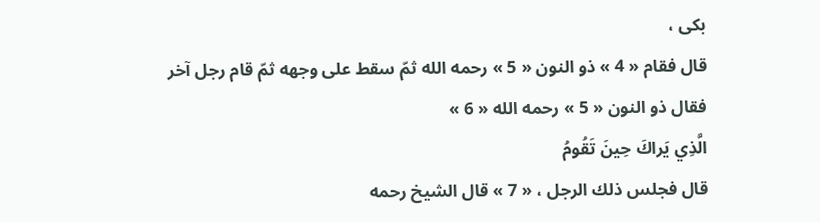بكى ،
قال فقام « 4 » ذو النون « 5 » رحمه الله ثمّ سقط على وجهه ثمّ قام رجل آخر فقال ذو النون « 5 » رحمه الله « 6 »
الَّذِي يَراكَ حِينَ تَقُومُ
قال فجلس ذلك الرجل ، « 7 » قال الشيخ رحمه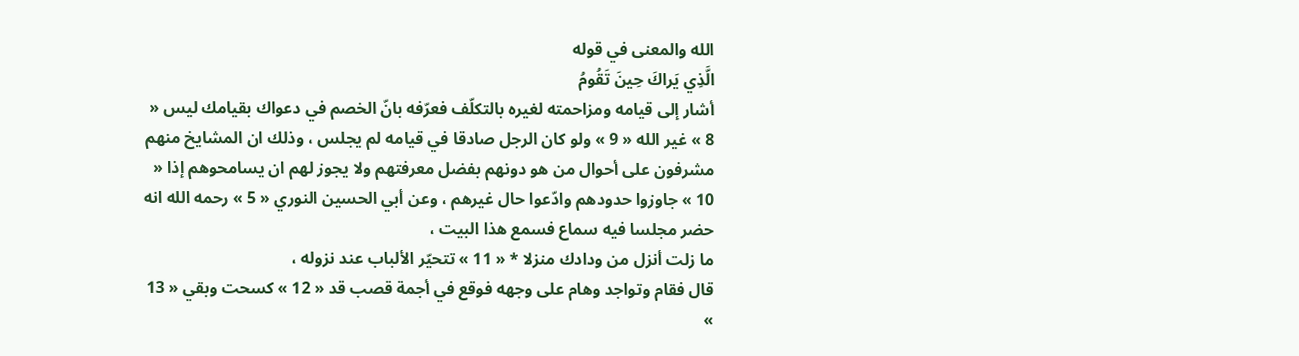الله والمعنى في قوله
الَّذِي يَراكَ حِينَ تَقُومُ
أشار إلى قيامه ومزاحمته لغيره بالتكلّف فعرّفه بانّ الخصم في دعواك بقيامك ليس « 8 » غير الله « 9 » ولو كان الرجل صادقا في قيامه لم يجلس ، وذلك ان المشايخ منهم مشرفون على أحوال من هو دونهم بفضل معرفتهم ولا يجوز لهم ان يسامحوهم إذا « 10 » جاوزوا حدودهم وادّعوا حال غيرهم ، وعن أبي الحسين النوري « 5 » رحمه الله انه حضر مجلسا فيه سماع فسمع هذا البيت ،
ما زلت أنزل من ودادك منزلا * « 11 » تتحيّر الألباب عند نزوله ،
قال فقام وتواجد وهام على وجهه فوقع في أجمة قصب قد « 12 » كسحت وبقي « 13 »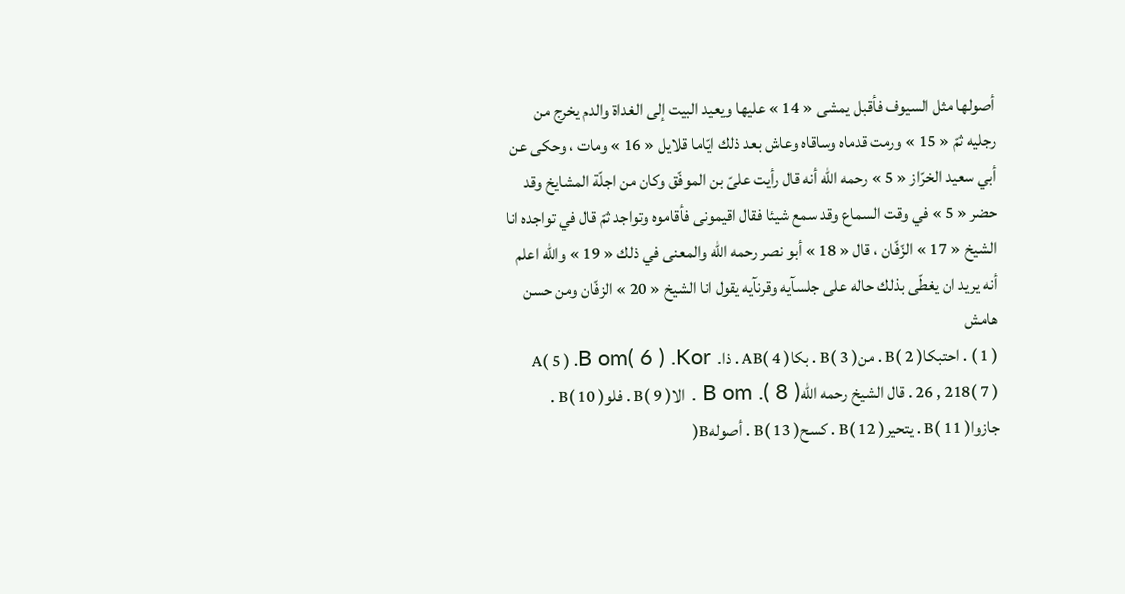أصولها مثل السيوف فأقبل يمشى « 14 » عليها ويعيد البيت إلى الغداة والدم يخرج من رجليه ثمّ « 15 » ورمت قدماه وساقاه وعاش بعد ذلك ايّاما قلايل « 16 » ومات ، وحكى عن أبي سعيد الخرّاز « 5 » رحمه الله أنه قال رأيت علىّ بن الموفّق وكان من اجلّة المشايخ وقد حضر « 5 » في وقت السماع وقد سمع شيئا فقال اقيمونى فأقاموه وتواجد ثمّ قال في تواجده انا الشيخ « 17 » الزّفّان ، قال « 18 » أبو نصر رحمه الله والمعنى في ذلك « 19 » والله اعلم أنه يريد ان يغطّى بذلك حاله على جلسآيه وقرنآيه يقول انا الشيخ « 20 » الزفّان ومن حسن
هامش
( 1 ) . احتبكاB( 2 ) . منB( 3 ) . بكاAB( 4 ) . ذاA( 5 ) .B om( 6 ) .Kor . 26 , 218( 7 ) . قال الشيخ رحمه اللهB om .( 8 ) . الاB( 9 ) . فلوB( 10 ) . جازواB( 11 ) . يتحيرB( 12 ) . كسحB( 13 ) . أصولهB(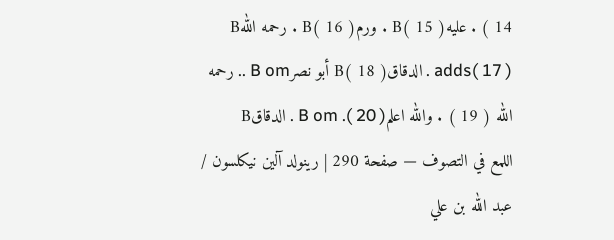14 ) . عليهB( 15 ) . ورمB( 16 ) . رحمه اللهB adds( 17 ) . الدقاقB( 18 ) أبو نصرB om .. رحمه الله ( 19 ) . والله اعلمB om .( 20 ) . الدقاقB
اللمع في التصوف — صفحة 290 | رينولد آلين نيكلسون / عبد الله بن علي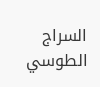السراج الطوسي